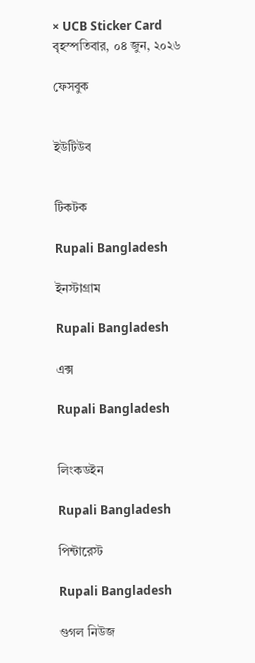× UCB Sticker Card
বৃহস্পতিবার, ০৪ জুন, ২০২৬

ফেসবুক


ইউটিউব


টিকটক

Rupali Bangladesh

ইনস্টাগ্রাম

Rupali Bangladesh

এক্স

Rupali Bangladesh


লিংকডইন

Rupali Bangladesh

পিন্টারেস্ট

Rupali Bangladesh

গুগল নিউজ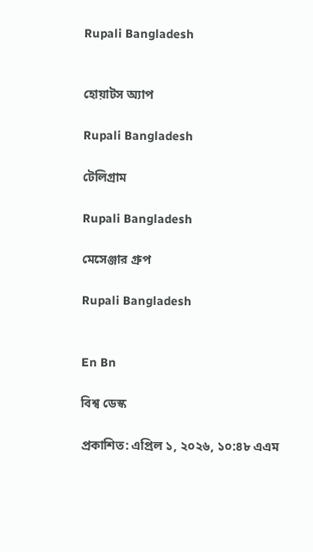Rupali Bangladesh


হোয়াটস অ্যাপ

Rupali Bangladesh

টেলিগ্রাম

Rupali Bangladesh

মেসেঞ্জার গ্রুপ

Rupali Bangladesh


En Bn

বিশ্ব ডেস্ক

প্রকাশিত: এপ্রিল ১, ২০২৬, ১০:৪৮ এএম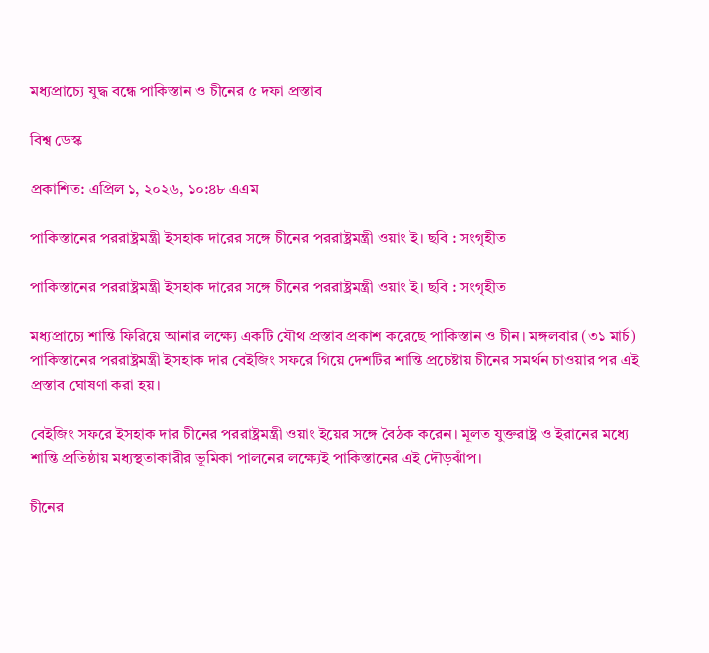মধ্যপ্রাচ্যে যুদ্ধ বন্ধে পাকিস্তান ও চীনের ৫ দফা প্রস্তাব

বিশ্ব ডেস্ক

প্রকাশিত: এপ্রিল ১, ২০২৬, ১০:৪৮ এএম

পাকিস্তানের পররাষ্ট্রমন্ত্রী ইসহাক দারের সঙ্গে চীনের পররাষ্ট্রমন্ত্রী ওয়াং ই। ছবি : সংগৃহীত

পাকিস্তানের পররাষ্ট্রমন্ত্রী ইসহাক দারের সঙ্গে চীনের পররাষ্ট্রমন্ত্রী ওয়াং ই। ছবি : সংগৃহীত

মধ্যপ্রাচ্যে শান্তি ফিরিয়ে আনার লক্ষ্যে একটি যৌথ প্রস্তাব প্রকাশ করেছে পাকিস্তান ও চীন। মঙ্গলবার (৩১ মার্চ) পাকিস্তানের পররাষ্ট্রমন্ত্রী ইসহাক দার বেইজিং সফরে গিয়ে দেশটির শান্তি প্রচেষ্টায় চীনের সমর্থন চাওয়ার পর এই প্রস্তাব ঘোষণা করা হয়।

বেইজিং সফরে ইসহাক দার চীনের পররাষ্ট্রমন্ত্রী ওয়াং ইয়ের সঙ্গে বৈঠক করেন। মূলত যুক্তরাষ্ট্র ও ইরানের মধ্যে শান্তি প্রতিষ্ঠায় মধ্যস্থতাকারীর ভূমিকা পালনের লক্ষ্যেই পাকিস্তানের এই দৌড়ঝাঁপ।

চীনের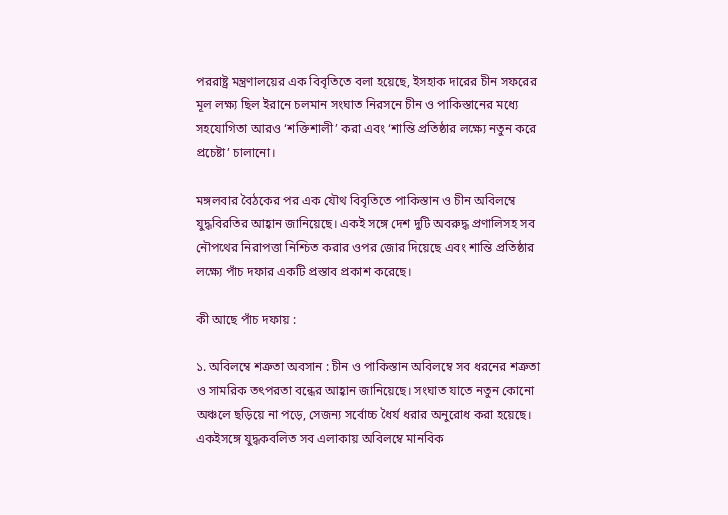পররাষ্ট্র মন্ত্রণালয়ের এক বিবৃতিতে বলা হয়েছে, ইসহাক দারের চীন সফরের মূল লক্ষ্য ছিল ইরানে চলমান সংঘাত নিরসনে চীন ও পাকিস্তানের মধ্যে সহযোগিতা আরও ‘শক্তিশালী’ করা এবং ‘শান্তি প্রতিষ্ঠার লক্ষ্যে নতুন করে প্রচেষ্টা’ চালানো।

মঙ্গলবার বৈঠকের পর এক যৌথ বিবৃতিতে পাকিস্তান ও চীন অবিলম্বে যুদ্ধবিরতির আহ্বান জানিয়েছে। একই সঙ্গে দেশ দুটি অবরুদ্ধ প্রণালিসহ সব নৌপথের নিরাপত্তা নিশ্চিত করার ওপর জোর দিয়েছে এবং শান্তি প্রতিষ্ঠার লক্ষ্যে পাঁচ দফার একটি প্রস্তাব প্রকাশ করেছে।

কী আছে পাঁচ দফায় :

১. অবিলম্বে শত্রুতা অবসান : চীন ও পাকিস্তান অবিলম্বে সব ধরনের শত্রুতা ও সামরিক তৎপরতা বন্ধের আহ্বান জানিয়েছে। সংঘাত যাতে নতুন কোনো অঞ্চলে ছড়িয়ে না পড়ে, সেজন্য সর্বোচ্চ ধৈর্য ধরার অনুরোধ করা হয়েছে। একইসঙ্গে যুদ্ধকবলিত সব এলাকায় অবিলম্বে মানবিক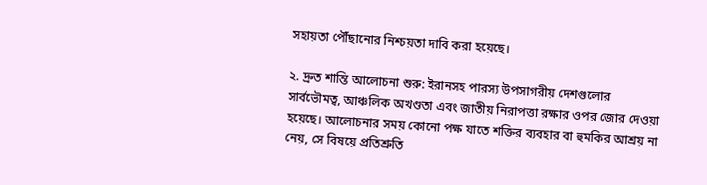সহায়তা পৌঁছানোর নিশ্চয়তা দাবি করা হয়েছে।

২. দ্রুত শান্তি আলোচনা শুরু: ইরানসহ পারস্য উপসাগরীয় দেশগুলোর সার্বভৌমত্ব, আঞ্চলিক অখণ্ডতা এবং জাতীয় নিরাপত্তা রক্ষার ওপর জোর দেওয়া হয়েছে। আলোচনার সময় কোনো পক্ষ যাতে শক্তির ব্যবহার বা হুমকির আশ্রয় না নেয়, সে বিষয়ে প্রতিশ্রুতি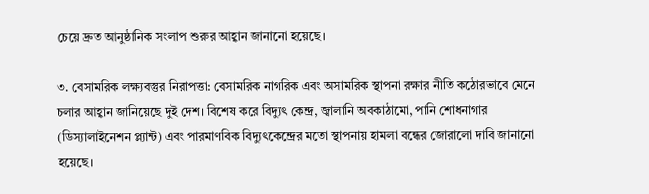চেয়ে দ্রুত আনুষ্ঠানিক সংলাপ শুরুর আহ্বান জানানো হয়েছে।

৩. বেসামরিক লক্ষ্যবস্তুর নিরাপত্তা: বেসামরিক নাগরিক এবং অসামরিক স্থাপনা রক্ষার নীতি কঠোরভাবে মেনে চলার আহ্বান জানিয়েছে দুই দেশ। বিশেষ করে বিদ্যুৎ কেন্দ্র, জ্বালানি অবকাঠামো, পানি শোধনাগার (ডিস্যালাইনেশন প্ল্যান্ট) এবং পারমাণবিক বিদ্যুৎকেন্দ্রের মতো স্থাপনায় হামলা বন্ধের জোরালো দাবি জানানো হয়েছে।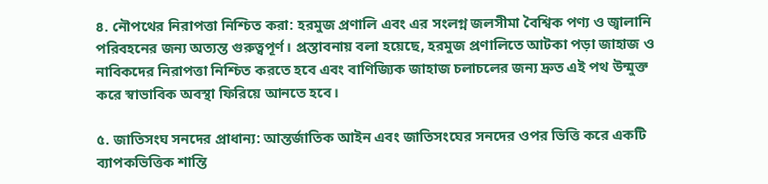৪. নৌপথের নিরাপত্তা নিশ্চিত করা: হরমুজ প্রণালি এবং এর সংলগ্ন জলসীমা বৈশ্বিক পণ্য ও জ্বালানি পরিবহনের জন্য অত্যন্ত গুরুত্বপূর্ণ। প্রস্তাবনায় বলা হয়েছে, হরমুজ প্রণালিতে আটকা পড়া জাহাজ ও নাবিকদের নিরাপত্তা নিশ্চিত করতে হবে এবং বাণিজ্যিক জাহাজ চলাচলের জন্য দ্রুত এই পথ উন্মুক্ত করে স্বাভাবিক অবস্থা ফিরিয়ে আনতে হবে।

৫. জাতিসংঘ সনদের প্রাধান্য: আন্তর্জাতিক আইন এবং জাতিসংঘের সনদের ওপর ভিত্তি করে একটি ব্যাপকভিত্তিক শান্তি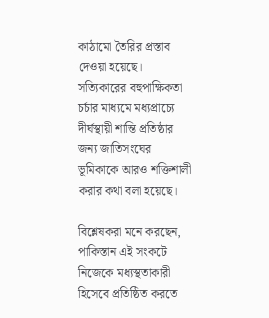কাঠামো তৈরির প্রস্তাব দেওয়া হয়েছে। সত্যিকারের বহুপাক্ষিকতা চর্চার মাধ্যমে মধ্যপ্রাচ্যে দীর্ঘস্থায়ী শান্তি প্রতিষ্ঠার জন্য জাতিসংঘের ভূমিকাকে আরও শক্তিশালী করার কথা বলা হয়েছে।

বিশ্লেষকরা মনে করছেন, পাকিস্তান এই সংকটে নিজেকে মধ্যস্থতাকারী হিসেবে প্রতিষ্ঠিত করতে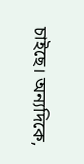চাইছে। অন্যদিকে,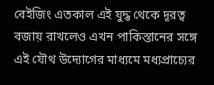বেইজিং এতকাল এই যুদ্ধ থেকে দূরত্ব বজায় রাখলেও এখন পাকিস্তানের সঙ্গে এই যৌথ উদ্যোগের মাধ্যমে মধ্যপ্রাচ্যের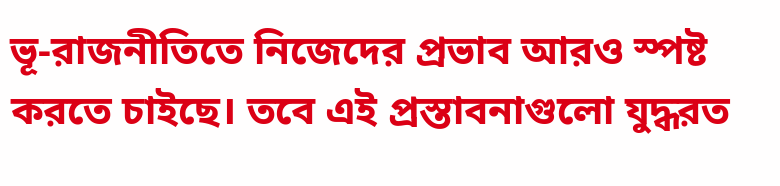ভূ-রাজনীতিতে নিজেদের প্রভাব আরও স্পষ্ট করতে চাইছে। তবে এই প্রস্তাবনাগুলো যুদ্ধরত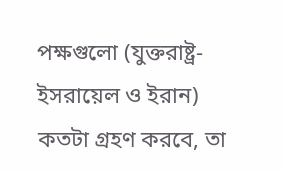পক্ষগুলো (যুক্তরাষ্ট্র-ইসরায়েল ও ইরান) কতটা গ্রহণ করবে, তা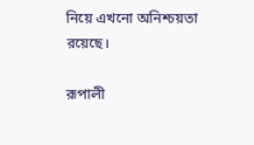নিয়ে এখনো অনিশ্চয়তা রয়েছে।

রূপালী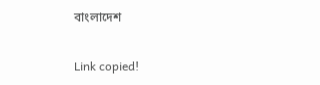বাংলাদেশ

Link copied!